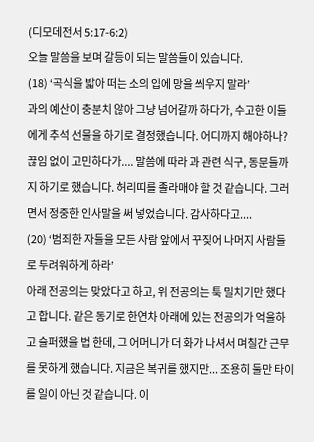(디모데전서 5:17-6:2)
오늘 말씀을 보며 갈등이 되는 말씀들이 있습니다.
(18) ‘곡식을 밟아 떠는 소의 입에 망을 씌우지 말라’
과의 예산이 충분치 않아 그냥 넘어갈까 하다가, 수고한 이들에게 추석 선물을 하기로 결정했습니다. 어디까지 해야하나? 끊임 없이 고민하다가.... 말씀에 따라 과 관련 식구, 동문들까지 하기로 했습니다. 허리띠를 졸라매야 할 것 같습니다. 그러면서 정중한 인사말을 써 넣었습니다. 감사하다고....
(20) ‘범죄한 자들을 모든 사람 앞에서 꾸짖어 나머지 사람들로 두려워하게 하라’
아래 전공의는 맞았다고 하고, 위 전공의는 툭 밀치기만 했다고 합니다. 같은 동기로 한연차 아래에 있는 전공의가 억울하고 슬퍼했을 법 한데, 그 어머니가 더 화가 나셔서 며칠간 근무를 못하게 했습니다. 지금은 복귀를 했지만... 조용히 둘만 타이를 일이 아닌 것 같습니다. 이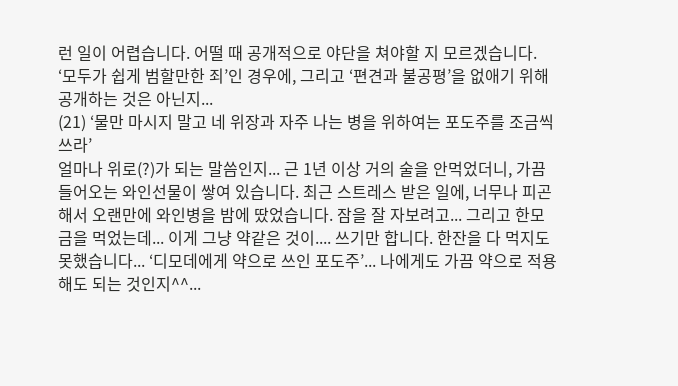런 일이 어렵습니다. 어떨 때 공개적으로 야단을 쳐야할 지 모르겠습니다. ‘모두가 쉽게 범할만한 죄’인 경우에, 그리고 ‘편견과 불공평’을 없애기 위해 공개하는 것은 아닌지...
(21) ‘물만 마시지 말고 네 위장과 자주 나는 병을 위하여는 포도주를 조금씩 쓰라’
얼마나 위로(?)가 되는 말씀인지... 근 1년 이상 거의 술을 안먹었더니, 가끔 들어오는 와인선물이 쌓여 있습니다. 최근 스트레스 받은 일에, 너무나 피곤해서 오랜만에 와인병을 밤에 땄었습니다. 잠을 잘 자보려고... 그리고 한모금을 먹었는데... 이게 그냥 약같은 것이.... 쓰기만 합니다. 한잔을 다 먹지도 못했습니다... ‘디모데에게 약으로 쓰인 포도주’... 나에게도 가끔 약으로 적용해도 되는 것인지^^...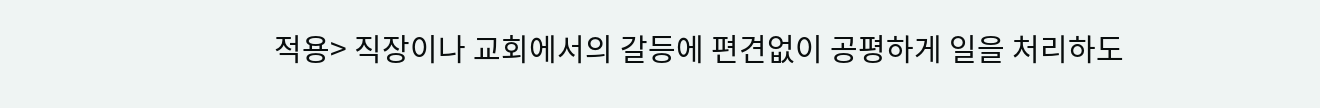적용> 직장이나 교회에서의 갈등에 편견없이 공평하게 일을 처리하도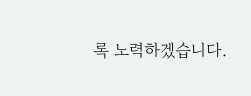록 노력하겠습니다.